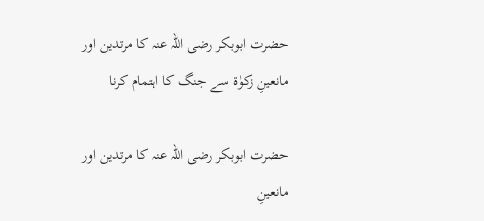حضرت ابوبکر رضی اللہ عنہ کا مرتدین اور مانعینِ زکوٰۃ سے جنگ کا اہتمام کرنا

حضرت ابوبکر رضی اللہ عنہ کا مرتدین اور مانعینِ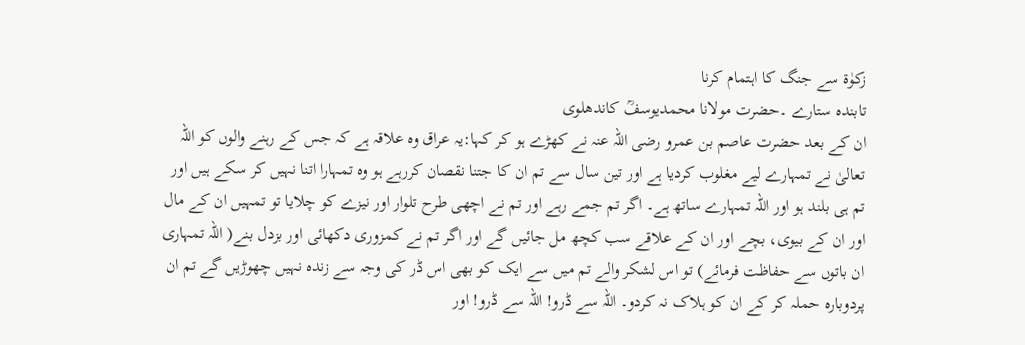زکوٰۃ سے جنگ کا اہتمام کرنا
تابندہ ستارے ۔حضرت مولانا محمدیوسفؒ کاندھلوی
ان کے بعد حضرت عاصم بن عمرو رضی اللہ عنہ نے کھڑے ہو کر کہا:یہ عراق وہ علاقہ ہے کہ جس کے رہنے والوں کو اللہ تعالیٰ نے تمہارے لیے مغلوب کردیا ہے اور تین سال سے تم ان کا جتنا نقصان کررہے ہو وہ تمہارا اتنا نہیں کر سکے ہیں اور تم ہی بلند ہو اور اللہ تمہارے ساتھ ہے۔ اگر تم جمے رہے اور تم نے اچھی طرح تلوار اور نیزے کو چلایا تو تمہیں ان کے مال اور ان کے بیوی، بچے اور ان کے علاقے سب کچھ مل جائیں گے اور اگر تم نے کمزوری دکھائی اور بزدل بنے( اللہ تمہاری ان باتوں سے حفاظت فرمائے) تو اس لشکر والے تم میں سے ایک کو بھی اس ڈر کی وجہ سے زندہ نہیں چھوڑیں گے تم ان پردوبارہ حملہ کر کے ان کو ہلاک نہ کردو۔ اللہ سے ڈرو! اللہ سے ڈرو! اور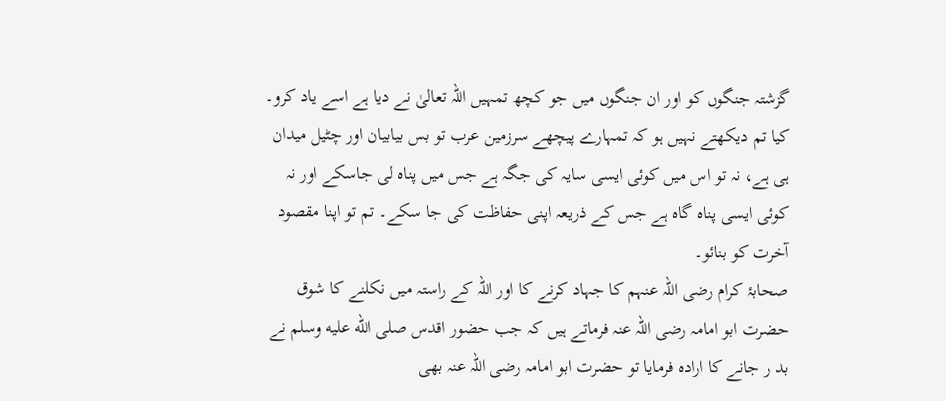گزشتہ جنگوں کو اور ان جنگوں میں جو کچھ تمہیں اللہ تعالیٰ نے دیا ہے اسے یاد کرو۔ کیا تم دیکھتے نہیں ہو کہ تمہارے پیچھے سرزمین عرب تو بس بیابیان اور چٹیل میدان ہی ہے، نہ تو اس میں کوئی ایسی سایہ کی جگہ ہے جس میں پناہ لی جاسکے اور نہ کوئی ایسی پناہ گاہ ہے جس کے ذریعہ اپنی حفاظت کی جا سکے۔ تم تو اپنا مقصود آخرت کو بنائو۔
صحابۂ کرام رضی اللہ عنہم کا جہاد کرنے کا اور اللہ کے راستہ میں نکلنے کا شوق
حضرت ابو امامہ رضی اللہ عنہ فرماتے ہیں کہ جب حضور اقدس صلى الله عليه وسلم نے بد ر جانے کا ارادہ فرمایا تو حضرت ابو امامہ رضی اللہ عنہ بھی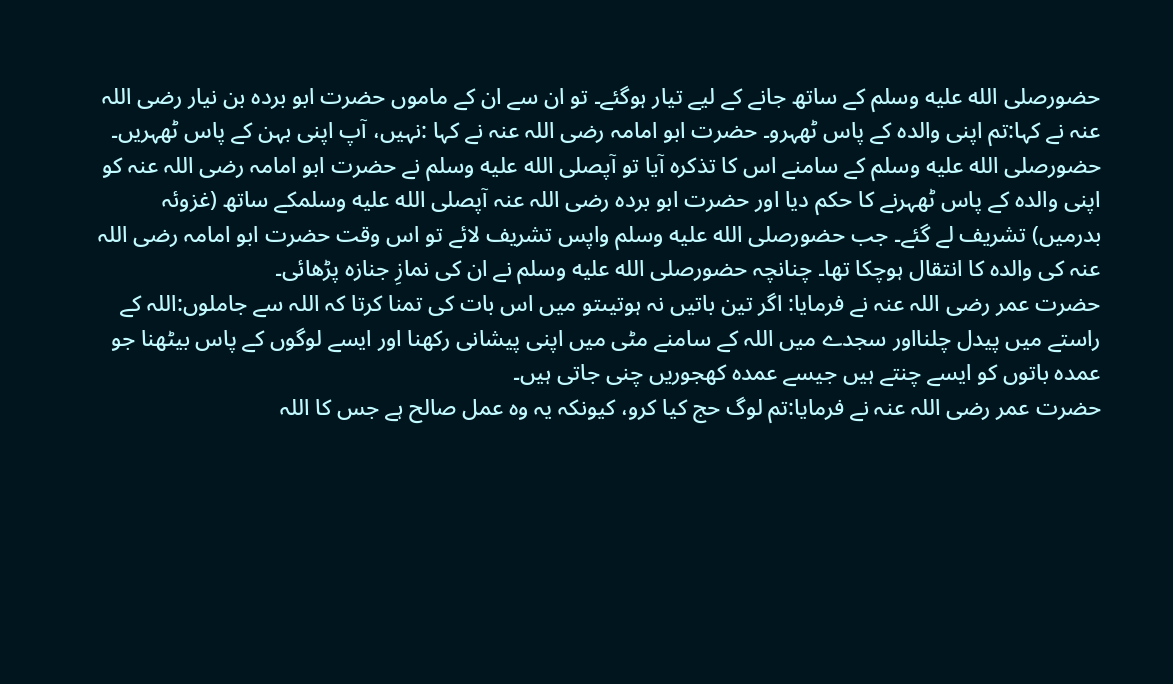حضورصلى الله عليه وسلم کے ساتھ جانے کے لیے تیار ہوگئے۔ تو ان سے ان کے ماموں حضرت ابو بردہ بن نیار رضی اللہ عنہ نے کہا:تم اپنی والدہ کے پاس ٹھہرو۔ حضرت ابو امامہ رضی اللہ عنہ نے کہا :نہیں، آپ اپنی بہن کے پاس ٹھہریں۔ حضورصلى الله عليه وسلم کے سامنے اس کا تذکرہ آیا تو آپصلى الله عليه وسلم نے حضرت ابو امامہ رضی اللہ عنہ کو اپنی والدہ کے پاس ٹھہرنے کا حکم دیا اور حضرت ابو بردہ رضی اللہ عنہ آپصلى الله عليه وسلمکے ساتھ (غزوئہ بدرمیں) تشریف لے گئے۔ جب حضورصلى الله عليه وسلم واپس تشریف لائے تو اس وقت حضرت ابو امامہ رضی اللہ عنہ کی والدہ کا انتقال ہوچکا تھا۔ چنانچہ حضورصلى الله عليه وسلم نے ان کی نمازِ جنازہ پڑھائی۔
حضرت عمر رضی اللہ عنہ نے فرمایا: اگر تین باتیں نہ ہوتیںتو میں اس بات کی تمنا کرتا کہ اللہ سے جاملوں:اللہ کے راستے میں پیدل چلنااور سجدے میں اللہ کے سامنے مٹی میں اپنی پیشانی رکھنا اور ایسے لوگوں کے پاس بیٹھنا جو عمدہ باتوں کو ایسے چنتے ہیں جیسے عمدہ کھجوریں چنی جاتی ہیں۔
حضرت عمر رضی اللہ عنہ نے فرمایا:تم لوگ حج کیا کرو، کیونکہ یہ وہ عمل صالح ہے جس کا اللہ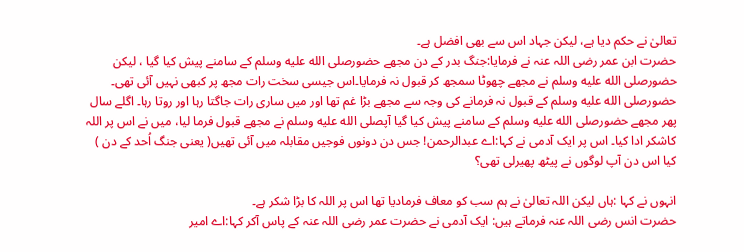تعالیٰ نے حکم دیا ہے، لیکن جہاد اس سے بھی افضل ہے۔
حضرت ابن عمر رضی اللہ عنہ نے فرمایا:جنگ بدر کے دن مجھے حضورصلى الله عليه وسلم کے سامنے پیش کیا گیا ، لیکن حضورصلى الله عليه وسلم نے مجھے چھوٹا سمجھ کر قبول نہ فرمایا۔اس جیسی سخت رات مجھ پر کبھی نہیں آئی تھی۔ حضورصلى الله عليه وسلم کے قبول نہ فرمانے کی وجہ سے مجھے بڑا غم تھا اور میں ساری رات جاگتا رہا اور روتا رہا۔ اگلے سال پھر مجھے حضورصلى الله عليه وسلم کے سامنے پیش کیا گیا آپصلى الله عليه وسلم نے مجھے قبول فرما لیا، میں نے اس پر اللہ کاشکر ادا کیا۔ اس پر ایک آدمی نے کہا:اے عبدالرحمن! جس دن دونوں فوجیں مقابلہ میں آئی تھیں( یعنی جنگ اُحد کے دن ) کیا اس دن آپ لوگوں نے پیٹھ پھیرلی تھی؟

انہوں نے کہا :ہاں لیکن اللہ تعالیٰ نے ہم سب کو معاف فرمادیا تھا اس پر اللہ کا بڑا شکر ہے۔
حضرت انس رضی اللہ عنہ فرماتے ہیں: ایک آدمی نے حضرت عمر رضی اللہ عنہ کے پاس آکر کہا:اے امیر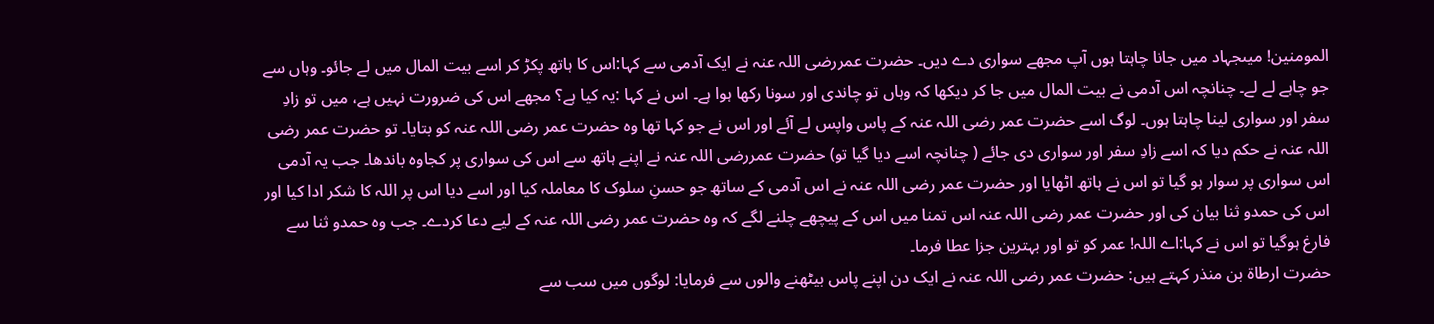المومنین! میںجہاد میں جانا چاہتا ہوں آپ مجھے سواری دے دیں۔ حضرت عمررضی اللہ عنہ نے ایک آدمی سے کہا:اس کا ہاتھ پکڑ کر اسے بیت المال میں لے جائو۔ وہاں سے جو چاہے لے لے۔ چنانچہ اس آدمی نے بیت المال میں جا کر دیکھا کہ وہاں تو چاندی اور سونا رکھا ہوا ہے۔ اس نے کہا :یہ کیا ہے؟ مجھے اس کی ضرورت نہیں ہے، میں تو زادِ سفر اور سواری لینا چاہتا ہوں۔ لوگ اسے حضرت عمر رضی اللہ عنہ کے پاس واپس لے آئے اور اس نے جو کہا تھا وہ حضرت عمر رضی اللہ عنہ کو بتایا۔ تو حضرت عمر رضی اللہ عنہ نے حکم دیا کہ اسے زادِ سفر اور سواری دی جائے ( چنانچہ اسے دیا گیا تو) حضرت عمررضی اللہ عنہ نے اپنے ہاتھ سے اس کی سواری پر کجاوہ باندھا۔ جب یہ آدمی اس سواری پر سوار ہو گیا تو اس نے ہاتھ اٹھایا اور حضرت عمر رضی اللہ عنہ نے اس آدمی کے ساتھ جو حسنِ سلوک کا معاملہ کیا اور اسے دیا اس پر اللہ کا شکر ادا کیا اور اس کی حمدو ثنا بیان کی اور حضرت عمر رضی اللہ عنہ اس تمنا میں اس کے پیچھے چلنے لگے کہ وہ حضرت عمر رضی اللہ عنہ کے لیے دعا کردے۔ جب وہ حمدو ثنا سے فارغ ہوگیا تو اس نے کہا:اے اللہ! عمر کو تو اور بہترین جزا عطا فرما۔
حضرت ارطاۃ بن منذر کہتے ہیں: حضرت عمر رضی اللہ عنہ نے ایک دن اپنے پاس بیٹھنے والوں سے فرمایا: لوگوں میں سب سے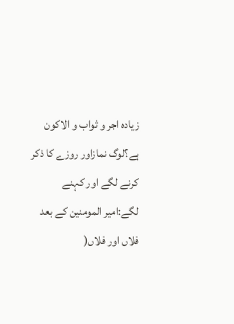زیادہ اجر و ثواب و الاکون ہے؟لوگ نمازاور روزے کا ذکر کرنے لگے اور کہنے لگے:امیر المومنین کے بعد فلاں اور فلاں(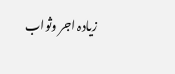زیادہ اجر وثواب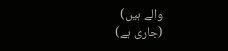والے ہیں)
(جاری ہے)